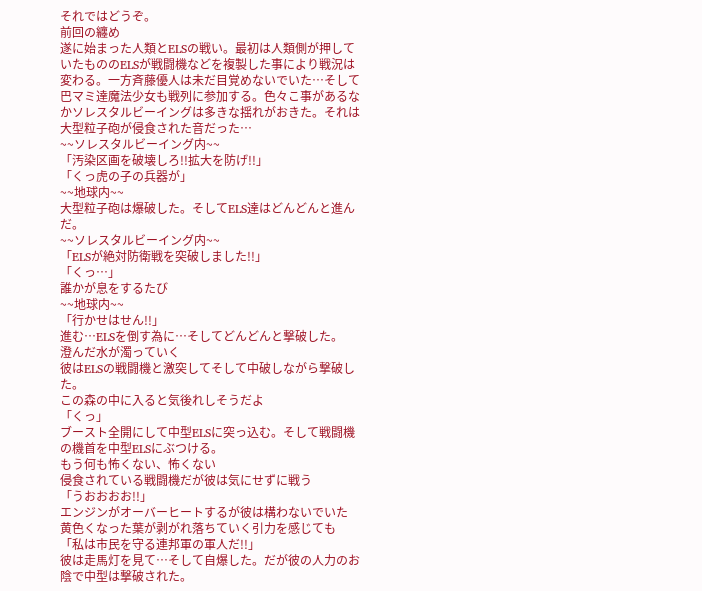それではどうぞ。
前回の纏め
遂に始まった人類とELSの戦い。最初は人類側が押していたもののELSが戦闘機などを複製した事により戦況は変わる。一方斉藤優人は未だ目覚めないでいた…そして巴マミ達魔法少女も戦列に参加する。色々こ事があるなかソレスタルビーイングは多きな揺れがおきた。それは大型粒子砲が侵食された音だった…
~~ソレスタルビーイング内~~
「汚染区画を破壊しろ!!拡大を防げ!!」
「くっ虎の子の兵器が」
~~地球内~~
大型粒子砲は爆破した。そしてELS達はどんどんと進んだ。
~~ソレスタルビーイング内~~
「ELSが絶対防衛戦を突破しました!!」
「くっ…」
誰かが息をするたび
~~地球内~~
「行かせはせん!!」
進む…ELSを倒す為に…そしてどんどんと撃破した。
澄んだ水が濁っていく
彼はELSの戦闘機と激突してそして中破しながら撃破した。
この森の中に入ると気後れしそうだよ
「くっ」
ブースト全開にして中型ELSに突っ込む。そして戦闘機の機首を中型ELSにぶつける。
もう何も怖くない、怖くない
侵食されている戦闘機だが彼は気にせずに戦う
「うおおおお!!」
エンジンがオーバーヒートするが彼は構わないでいた
黄色くなった葉が剥がれ落ちていく引力を感じても
「私は市民を守る連邦軍の軍人だ!!」
彼は走馬灯を見て…そして自爆した。だが彼の人力のお陰で中型は撃破された。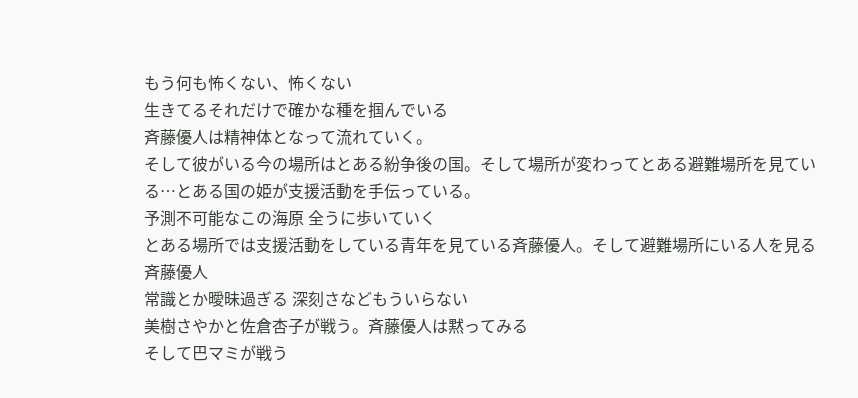もう何も怖くない、怖くない
生きてるそれだけで確かな種を掴んでいる
斉藤優人は精神体となって流れていく。
そして彼がいる今の場所はとある紛争後の国。そして場所が変わってとある避難場所を見ている…とある国の姫が支援活動を手伝っている。
予測不可能なこの海原 全うに歩いていく
とある場所では支援活動をしている青年を見ている斉藤優人。そして避難場所にいる人を見る斉藤優人
常識とか曖昧過ぎる 深刻さなどもういらない
美樹さやかと佐倉杏子が戦う。斉藤優人は黙ってみる
そして巴マミが戦う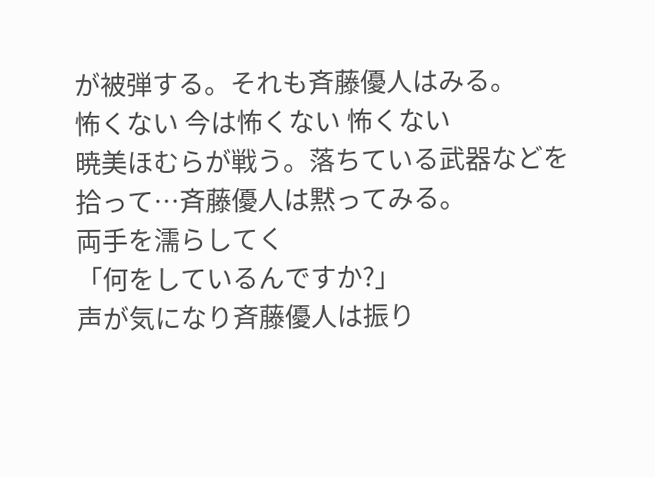が被弾する。それも斉藤優人はみる。
怖くない 今は怖くない 怖くない
暁美ほむらが戦う。落ちている武器などを拾って…斉藤優人は黙ってみる。
両手を濡らしてく
「何をしているんですか?」
声が気になり斉藤優人は振り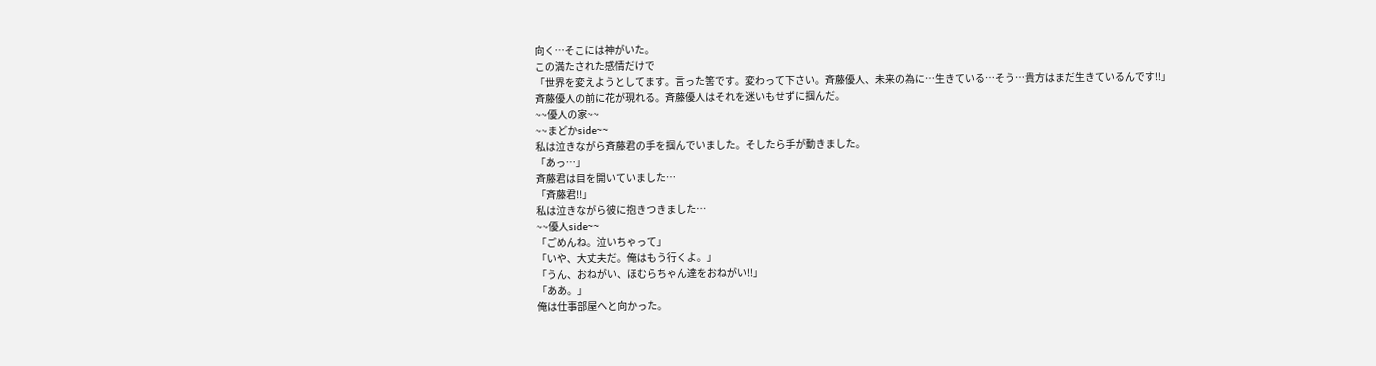向く…そこには神がいた。
この満たされた感情だけで
「世界を変えようとしてます。言った筈です。変わって下さい。斉藤優人、未来の為に…生きている…そう…貴方はまだ生きているんです!!」
斉藤優人の前に花が現れる。斉藤優人はそれを迷いもせずに掴んだ。
~~優人の家~~
~~まどかside~~
私は泣きながら斉藤君の手を掴んでいました。そしたら手が動きました。
「あっ…」
斉藤君は目を開いていました…
「斉藤君!!」
私は泣きながら彼に抱きつきました…
~~優人side~~
「ごめんね。泣いちゃって」
「いや、大丈夫だ。俺はもう行くよ。」
「うん、おねがい、ほむらちゃん達をおねがい!!」
「ああ。」
俺は仕事部屋へと向かった。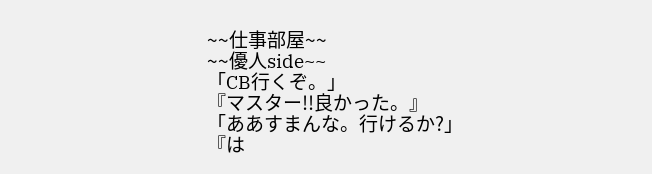~~仕事部屋~~
~~優人side~~
「CB行くぞ。」
『マスター!!良かった。』
「ああすまんな。行けるか?」
『は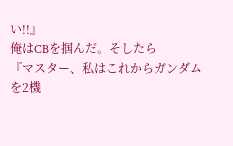い!!』
俺はCBを掴んだ。そしたら
『マスター、私はこれからガンダムを2機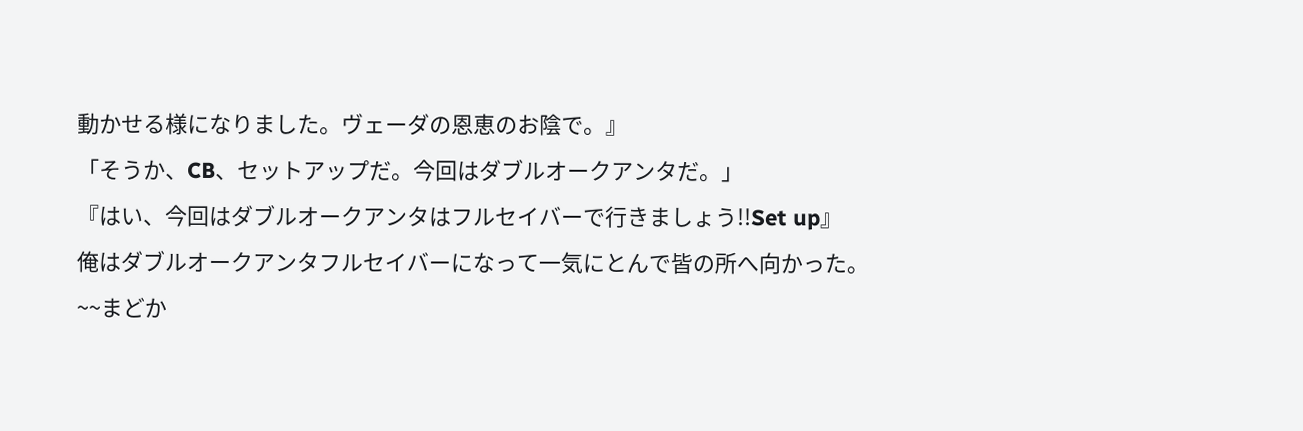動かせる様になりました。ヴェーダの恩恵のお陰で。』
「そうか、CB、セットアップだ。今回はダブルオークアンタだ。」
『はい、今回はダブルオークアンタはフルセイバーで行きましょう!!Set up』
俺はダブルオークアンタフルセイバーになって一気にとんで皆の所へ向かった。
~~まどか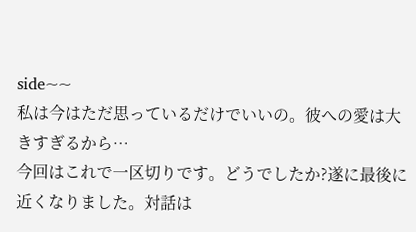side~~
私は今はただ思っているだけでいいの。彼への愛は大きすぎるから…
今回はこれで一区切りです。どうでしたか?遂に最後に近くなりました。対話は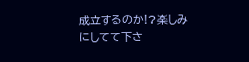成立するのか!?楽しみにしてて下さ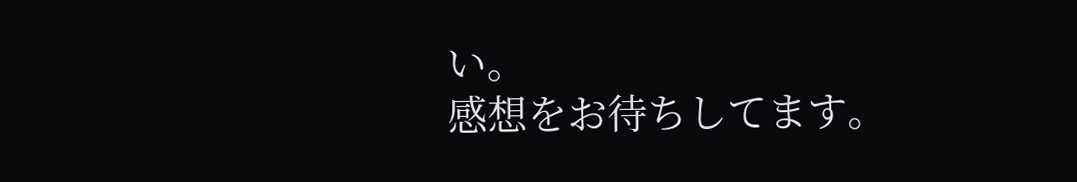い。
感想をお待ちしてます。